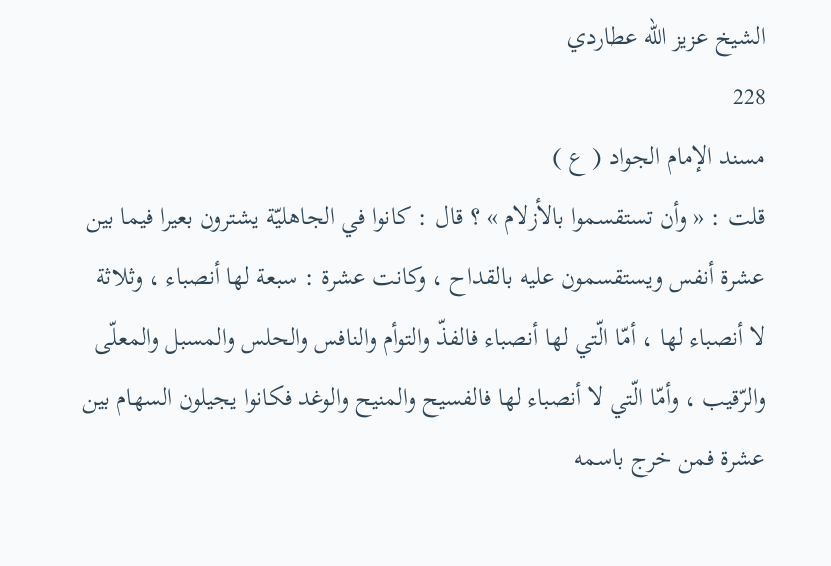الشيخ عزيز الله عطاردي
228
مسند الإمام الجواد ( ع )
قلت : « وأن تستقسموا بالأزلام » ؟ قال : كانوا في الجاهليّة يشترون بعيرا فيما بين عشرة أنفس ويستقسمون عليه بالقداح ، وكانت عشرة : سبعة لها أنصباء ، وثلاثة لا أنصباء لها ، أمّا الّتي لها أنصباء فالفذّ والتوأم والنافس والحلس والمسبل والمعلّى والرّقيب ، وأمّا الّتي لا أنصباء لها فالفسيح والمنيح والوغد فكانوا يجيلون السهام بين عشرة فمن خرج باسمه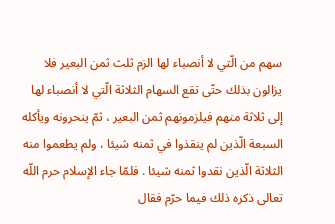سهم من الّتي لا أنصباء لها الزم ثلث ثمن البعير فلا يزالون بذلك حتّى تقع السهام الثلاثة الّتي لا أنصباء لها إلى ثلاثة منهم فيلزمونهم ثمن البعير ، ثمّ ينحرونه ويأكله السبعة الّذين لم ينقذوا في ثمنه شيئا ، ولم يطعموا منه الثلاثة الّذين نقدوا ثمنه شيئا . فلمّا جاء الإسلام حرم اللّه تعالى ذكره ذلك فيما حرّم فقال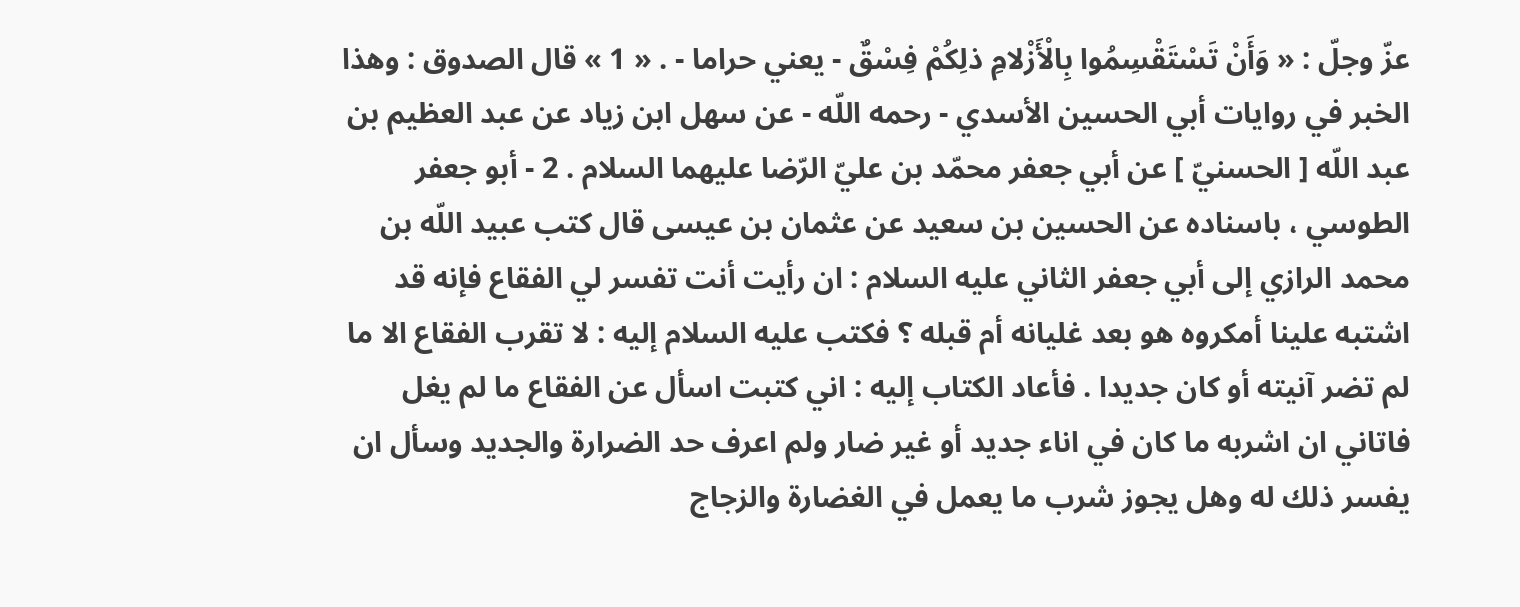عزّ وجلّ : « وَأَنْ تَسْتَقْسِمُوا بِالْأَزْلامِ ذلِكُمْ فِسْقٌ - يعني حراما - . « 1 » قال الصدوق : وهذا الخبر في روايات أبي الحسين الأسدي - رحمه اللّه - عن سهل ابن زياد عن عبد العظيم بن عبد اللّه [ الحسنيّ ] عن أبي جعفر محمّد بن عليّ الرّضا عليهما السلام . 2 - أبو جعفر الطوسي ، باسناده عن الحسين بن سعيد عن عثمان بن عيسى قال كتب عبيد اللّه بن محمد الرازي إلى أبي جعفر الثاني عليه السلام : ان رأيت أنت تفسر لي الفقاع فإنه قد اشتبه علينا أمكروه هو بعد غليانه أم قبله ؟ فكتب عليه السلام إليه : لا تقرب الفقاع الا ما لم تضر آنيته أو كان جديدا . فأعاد الكتاب إليه : اني كتبت اسأل عن الفقاع ما لم يغل فاتاني ان اشربه ما كان في اناء جديد أو غير ضار ولم اعرف حد الضرارة والجديد وسأل ان يفسر ذلك له وهل يجوز شرب ما يعمل في الغضارة والزجاج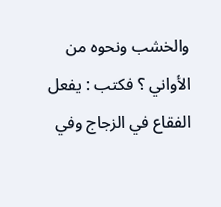والخشب ونحوه من الأواني ؟ فكتب : يفعل الفقاع في الزجاج وفي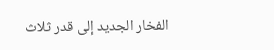الفخار الجديد إلى قدر ثلاث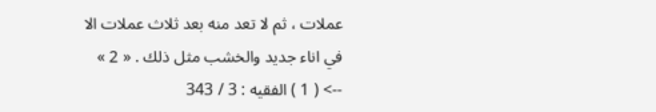عملات ، ثم لا تعد منه بعد ثلاث عملات الا في اناء جديد والخشب مثل ذلك . « 2 »
--> ( 1 ) الفقيه : 3 / 343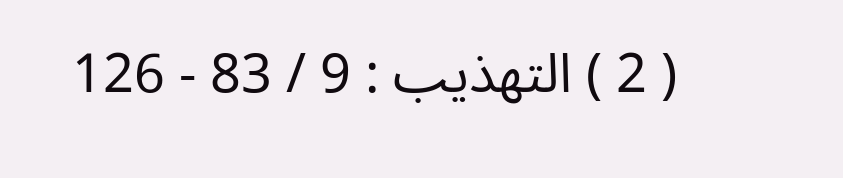( 2 ) التهذيب : 9 / 83 - 126